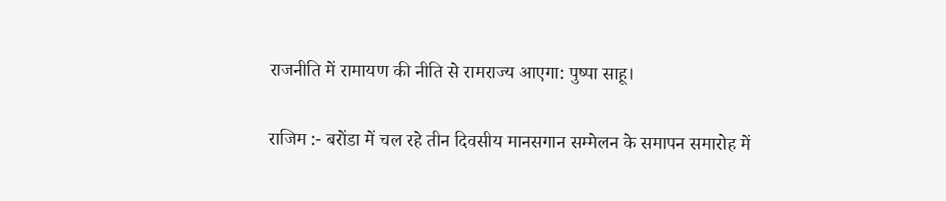राजनीति में रामायण की नीति से रामराज्य आएगा: पुष्पा साहू।

राजिम :- बरोंडा में चल रहे तीन दिवसीय मानसगान सम्मेलन के समापन समारोह में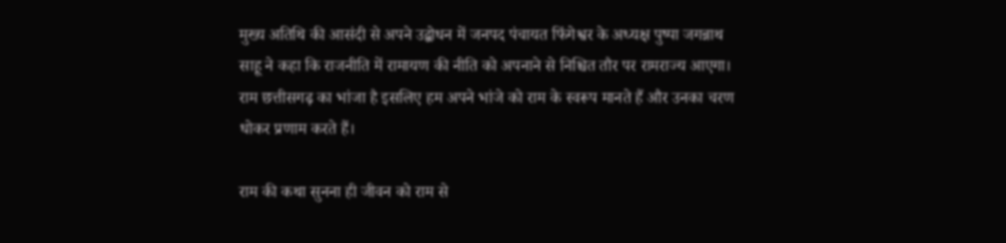मुख्य अतिथि की आसंदी से अपने उद्बोधन में जनपद पंचायत फिंगेश्वर के अध्यक्ष पुष्पा जगन्नाथ साहू ने कहा कि राजनीति में रामायण की नीति को अपनाने से निश्चित तौर पर रामराज्य आएगा। राम छत्तीसगढ़ का भांजा है इसलिए हम अपने भांजे को राम के स्वरूप मानते हैं और उनका चरण धोकर प्रणाम करते हैं।

राम की कथा सुनना ही जीवन को राम से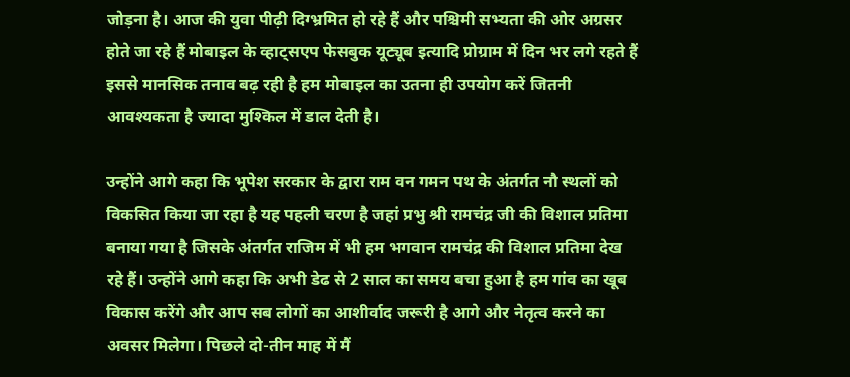जोड़ना है। आज की युवा पीढ़ी दिग्भ्रमित हो रहे हैं और पश्चिमी सभ्यता की ओर अग्रसर होते जा रहे हैं मोबाइल के व्हाट्सएप फेसबुक यूट्यूब इत्यादि प्रोग्राम में दिन भर लगे रहते हैं इससे मानसिक तनाव बढ़ रही है हम मोबाइल का उतना ही उपयोग करें जितनी आवश्यकता है ज्यादा मुश्किल में डाल देती है।

उन्होंने आगे कहा कि भूपेश सरकार के द्वारा राम वन गमन पथ के अंतर्गत नौ स्थलों को विकसित किया जा रहा है यह पहली चरण है जहां प्रभु श्री रामचंद्र जी की विशाल प्रतिमा बनाया गया है जिसके अंतर्गत राजिम में भी हम भगवान रामचंद्र की विशाल प्रतिमा देख रहे हैं। उन्होंने आगे कहा कि अभी डेढ से 2 साल का समय बचा हुआ है हम गांव का खूब विकास करेंगे और आप सब लोगों का आशीर्वाद जरूरी है आगे और नेतृत्व करने का अवसर मिलेगा। पिछले दो-तीन माह में मैं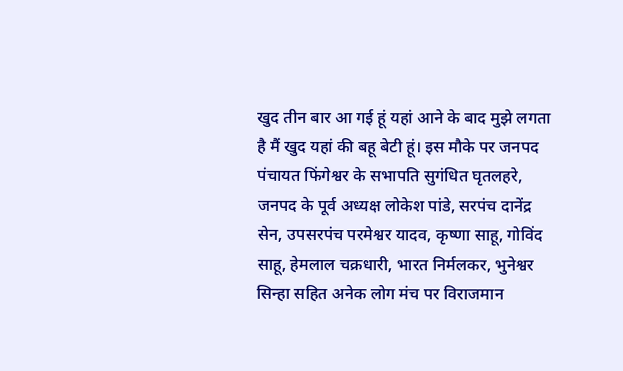खुद तीन बार आ गई हूं यहां आने के बाद मुझे लगता है मैं खुद यहां की बहू बेटी हूं। इस मौके पर जनपद पंचायत फिंगेश्वर के सभापति सुगंधित घृतलहरे, जनपद के पूर्व अध्यक्ष लोकेश पांडे, सरपंच दानेंद्र सेन, उपसरपंच परमेश्वर यादव, कृष्णा साहू, गोविंद साहू, हेमलाल चक्रधारी, भारत निर्मलकर, भुनेश्वर सिन्हा सहित अनेक लोग मंच पर विराजमान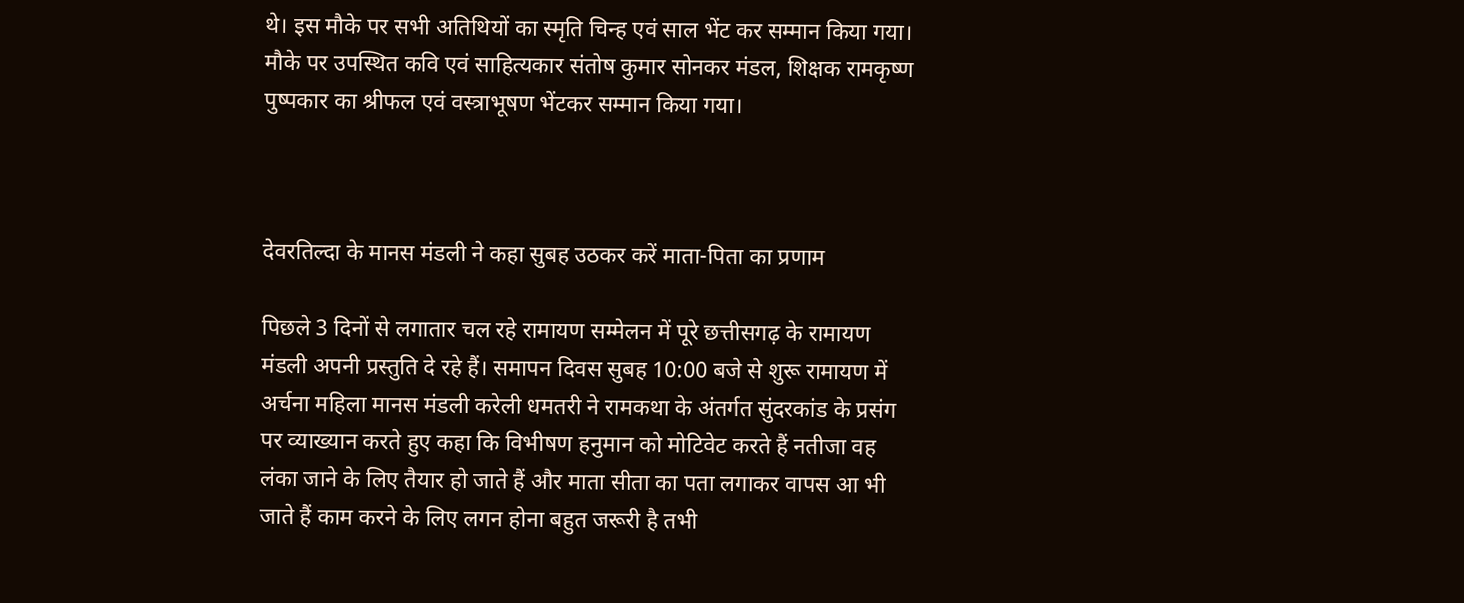थे। इस मौके पर सभी अतिथियों का स्मृति चिन्ह एवं साल भेंट कर सम्मान किया गया। मौके पर उपस्थित कवि एवं साहित्यकार संतोष कुमार सोनकर मंडल, शिक्षक रामकृष्ण पुष्पकार का श्रीफल एवं वस्त्राभूषण भेंटकर सम्मान किया गया।



देवरतिल्दा के मानस मंडली ने कहा सुबह उठकर करें माता-पिता का प्रणाम

पिछले 3 दिनों से लगातार चल रहे रामायण सम्मेलन में पूरे छत्तीसगढ़ के रामायण मंडली अपनी प्रस्तुति दे रहे हैं। समापन दिवस सुबह 10:00 बजे से शुरू रामायण में अर्चना महिला मानस मंडली करेली धमतरी ने रामकथा के अंतर्गत सुंदरकांड के प्रसंग पर व्याख्यान करते हुए कहा कि विभीषण हनुमान को मोटिवेट करते हैं नतीजा वह लंका जाने के लिए तैयार हो जाते हैं और माता सीता का पता लगाकर वापस आ भी जाते हैं काम करने के लिए लगन होना बहुत जरूरी है तभी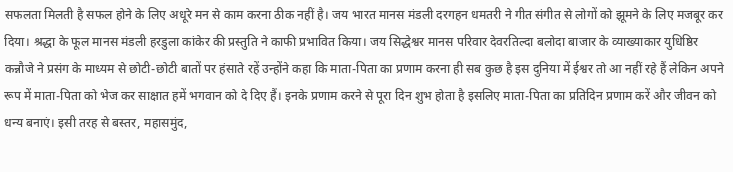सफलता मिलती है सफल होने के लिए अधूरे मन से काम करना ठीक नहीं है। जय भारत मानस मंडली दरगहन धमतरी ने गीत संगीत से लोगों को झूमने के लिए मजबूर कर दिया। श्रद्धा के फूल मानस मंडली हरडुला कांकेर की प्रस्तुति ने काफी प्रभावित किया। जय सिद्धेश्वर मानस परिवार देवरतिल्दा बलोदा बाजार के व्याख्याकार युधिष्ठिर कन्नौजे ने प्रसंग के माध्यम से छोटी-छोटी बातों पर हंसाते रहें उन्होंने कहा कि माता-पिता का प्रणाम करना ही सब कुछ है इस दुनिया में ईश्वर तो आ नहीं रहे हैं लेकिन अपने रूप में माता-पिता को भेज कर साक्षात हमें भगवान को दे दिए हैं। इनके प्रणाम करने से पूरा दिन शुभ होता है इसलिए माता-पिता का प्रतिदिन प्रणाम करें और जीवन को धन्य बनाएं। इसी तरह से बस्तर, महासमुंद,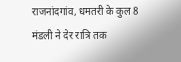राजनांदगांव, धमतरी के कुल 8 मंडली ने देर रात्रि तक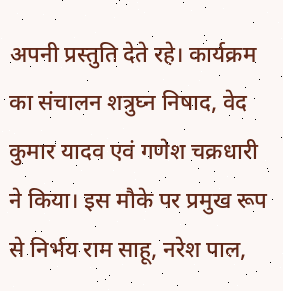अपनी प्रस्तुति देते रहे। कार्यक्रम का संचालन शत्रुघ्न निषाद, वेद कुमार यादव एवं गणेश चक्रधारी ने किया। इस मौके पर प्रमुख रूप से निर्भय राम साहू, नरेश पाल,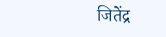जितेंद्र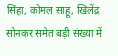सिंहा, कोमल साहू, खिलेंद्र सोनकर समेत बड़ी संख्या में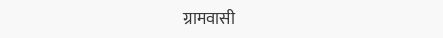ग्रामवासी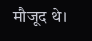मौजूद थे।